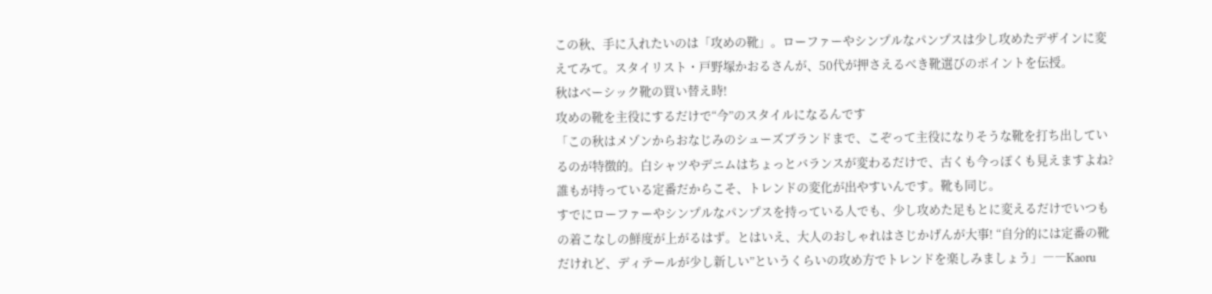この秋、手に入れたいのは「攻めの靴」。ローファーやシンプルなパンプスは少し攻めたデザインに変えてみて。スタイリスト・戸野塚かおるさんが、50代が押さえるべき靴選びのポイントを伝授。
秋はベーシック靴の買い替え時!
攻めの靴を主役にするだけで“今”のスタイルになるんです
「この秋はメゾンからおなじみのシューズブランドまで、こぞって主役になりそうな靴を打ち出しているのが特徴的。白シャツやデニムはちょっとバランスが変わるだけで、古くも今っぽくも見えますよね? 誰もが持っている定番だからこそ、トレンドの変化が出やすいんです。靴も同じ。
すでにローファーやシンプルなパンプスを持っている人でも、少し攻めた足もとに変えるだけでいつもの着こなしの鮮度が上がるはず。とはいえ、大人のおしゃれはさじかげんが大事! “自分的には定番の靴だけれど、ディテールが少し新しい”というくらいの攻め方でトレンドを楽しみましょう」――Kaoru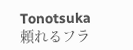Tonotsuka
頼れるフラ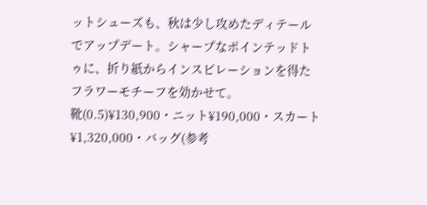ットシューズも、秋は少し攻めたディテールでアップデート。シャープなポインテッドトゥに、折り紙からインスピレーションを得たフラワーモチーフを効かせて。
靴(0.5)¥130,900・ニット¥190,000・スカート¥1,320,000・バッグ(参考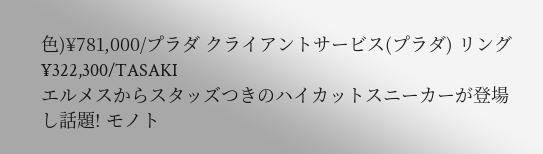色)¥781,000/プラダ クライアントサービス(プラダ) リング¥322,300/TASAKI
エルメスからスタッズつきのハイカットスニーカーが登場し話題! モノト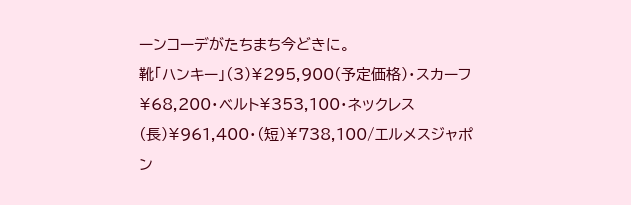ーンコーデがたちまち今どきに。
靴「ハンキー」(3)¥295,900(予定価格)・スカーフ¥68,200・ベルト¥353,100・ネックレス(長)¥961,400・(短)¥738,100/エルメスジャポン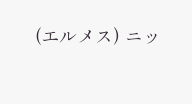(エルメス) ニッ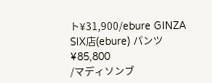ト¥31,900/ebure GINZA SIX店(ebure) パンツ¥85,800
/マディソンブ